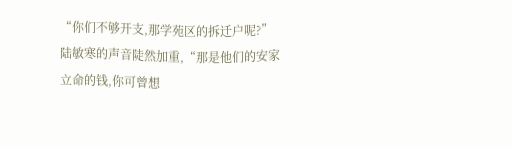“你们不够开支,那学苑区的拆迁户呢?”陆敏寒的声音陡然加重,“那是他们的安家立命的钱,你可曾想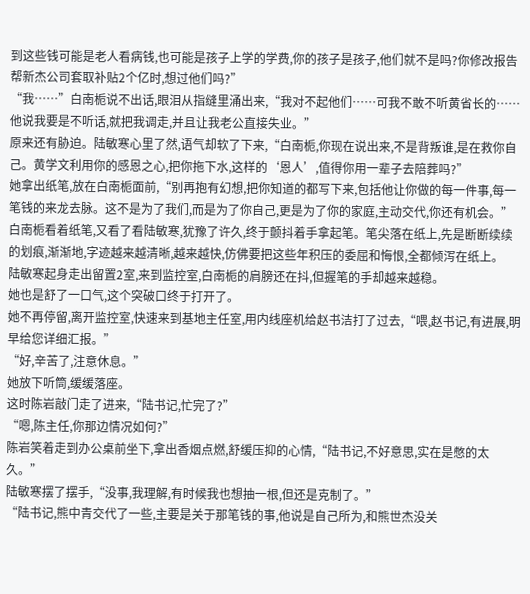到这些钱可能是老人看病钱,也可能是孩子上学的学费,你的孩子是孩子,他们就不是吗?你修改报告帮新杰公司套取补贴2个亿时,想过他们吗?”
“我……”白南栀说不出话,眼泪从指缝里涌出来,“我对不起他们……可我不敢不听黄省长的……他说我要是不听话,就把我调走,并且让我老公直接失业。”
原来还有胁迫。陆敏寒心里了然,语气却软了下来,“白南栀,你现在说出来,不是背叛谁,是在救你自己。黄学文利用你的感恩之心,把你拖下水,这样的‘恩人’,值得你用一辈子去陪葬吗?”
她拿出纸笔,放在白南栀面前,“别再抱有幻想,把你知道的都写下来,包括他让你做的每一件事,每一笔钱的来龙去脉。这不是为了我们,而是为了你自己,更是为了你的家庭,主动交代,你还有机会。”
白南栀看着纸笔,又看了看陆敏寒,犹豫了许久,终于颤抖着手拿起笔。笔尖落在纸上,先是断断续续的划痕,渐渐地,字迹越来越清晰,越来越快,仿佛要把这些年积压的委屈和悔恨,全都倾泻在纸上。
陆敏寒起身走出留置2室,来到监控室,白南栀的肩膀还在抖,但握笔的手却越来越稳。
她也是舒了一口气,这个突破口终于打开了。
她不再停留,离开监控室,快速来到基地主任室,用内线座机给赵书洁打了过去,“喂,赵书记,有进展,明早给您详细汇报。”
“好,辛苦了,注意休息。”
她放下听筒,缓缓落座。
这时陈岩敲门走了进来,“陆书记,忙完了?”
“嗯,陈主任,你那边情况如何?”
陈岩笑着走到办公桌前坐下,拿出香烟点燃,舒缓压抑的心情,“陆书记,不好意思,实在是憋的太久。”
陆敏寒摆了摆手,“没事,我理解,有时候我也想抽一根,但还是克制了。”
“陆书记,熊中青交代了一些,主要是关于那笔钱的事,他说是自己所为,和熊世杰没关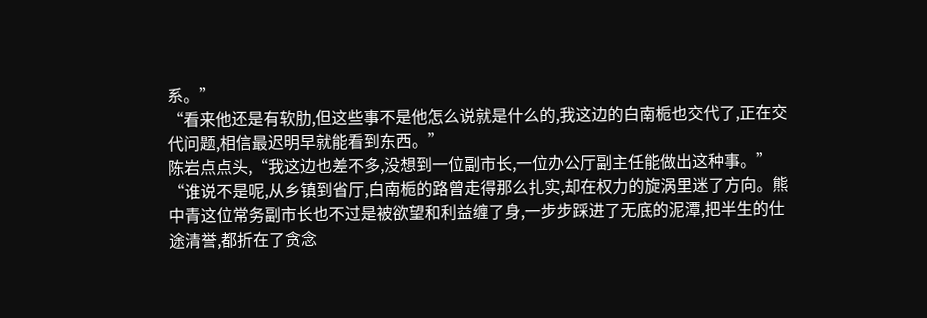系。”
“看来他还是有软肋,但这些事不是他怎么说就是什么的,我这边的白南栀也交代了,正在交代问题,相信最迟明早就能看到东西。”
陈岩点点头,“我这边也差不多,没想到一位副市长,一位办公厅副主任能做出这种事。”
“谁说不是呢,从乡镇到省厅,白南栀的路曾走得那么扎实,却在权力的旋涡里迷了方向。熊中青这位常务副市长也不过是被欲望和利益缠了身,一步步踩进了无底的泥潭,把半生的仕途清誉,都折在了贪念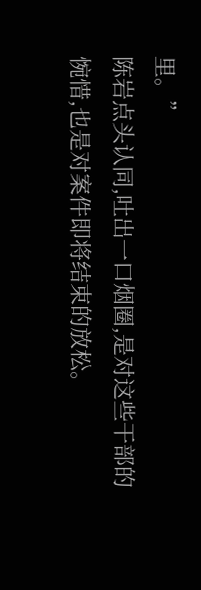里。”
陈岩点头认同,吐出一口烟圈,是对这些干部的惋惜,也是对案件即将结束的放松。